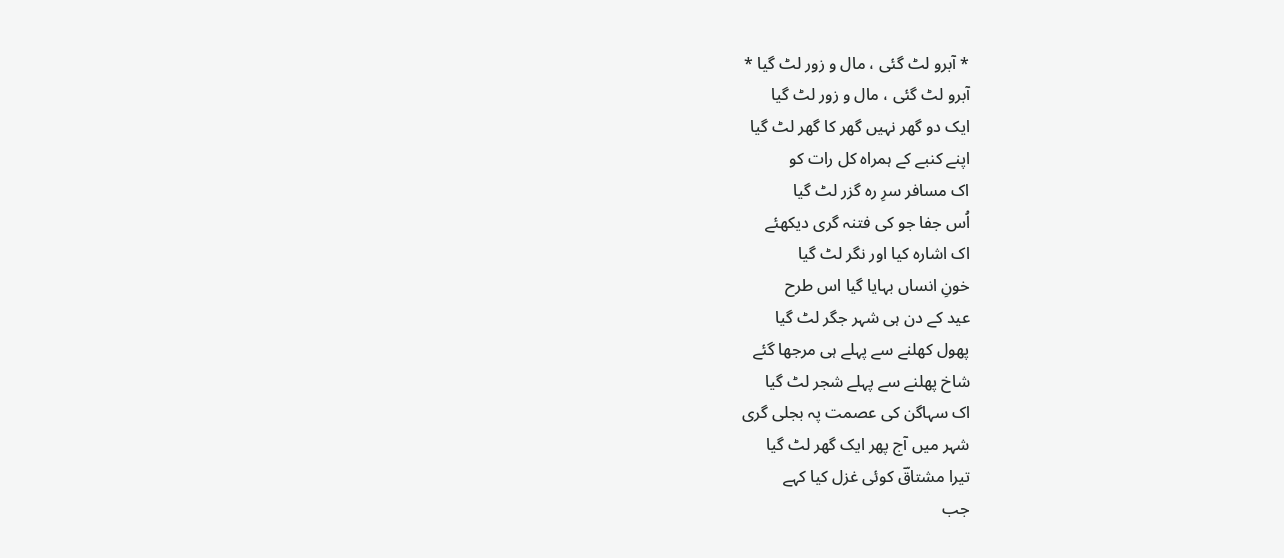* آبرو لٹ گئی ، مال و زور لٹ گیا *
آبرو لٹ گئی ، مال و زور لٹ گیا
ایک دو گھر نہیں گھر کا گھر لٹ گیا
اپنے کنبے کے ہمراہ کل رات کو
اک مسافر سرِ رہ گزر لٹ گیا
اُس جفا جو کی فتنہ گری دیکھئے
اک اشارہ کیا اور نگر لٹ گیا
خونِ انساں بہایا گیا اس طرح
عید کے دن ہی شہر جگر لٹ گیا
پھول کھلنے سے پہلے ہی مرجھا گئے
شاخ پھلنے سے پہلے شجر لٹ گیا
اک سہاگن کی عصمت پہ بجلی گری
شہر میں آج پھر ایک گھر لٹ گیا
تیرا مشتاقؔ کوئی غزل کیا کہے
جب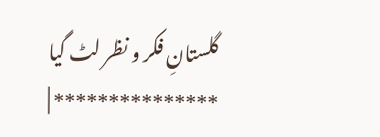گلستانِ فکر و نظر لٹ گیا
*************** |